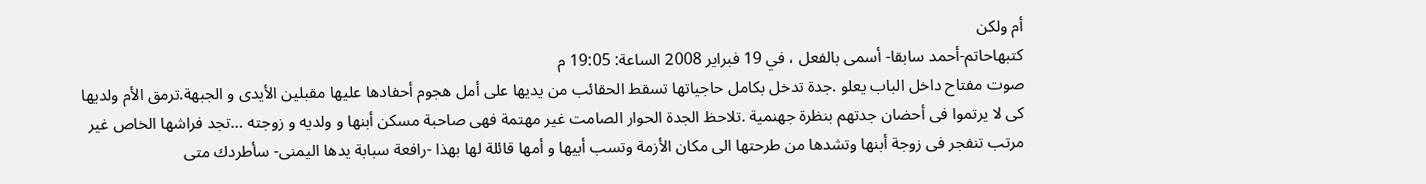أم ولكن
كتبهاحاتم-أحمد سابقا- أسمى بالفعل ، في 19 فبراير 2008 الساعة: 19:05 م
صوت مفتاح داخل الباب يعلو .جدة تدخل بكامل حاجياتها تسقط الحقائب من يديها على أمل هجوم أحفادها عليها مقبلين الأيدى و الجبهة.ترمق الأم ولديها كى لا يرتموا فى أحضان جدتهم بنظرة جهنمية .تلاحظ الجدة الحوار الصامت غير مهتمة فهى صاحبة مسكن أبنها و ولديه و زوجته …تجد فراشها الخاص غير مرتب تنفجر فى زوجة أبنها وتشدها من طرحتها الى مكان الأزمة وتسب أبيها و أمها قائلة لها بهذا -رافعة سبابة يدها اليمنى- سأطردك متى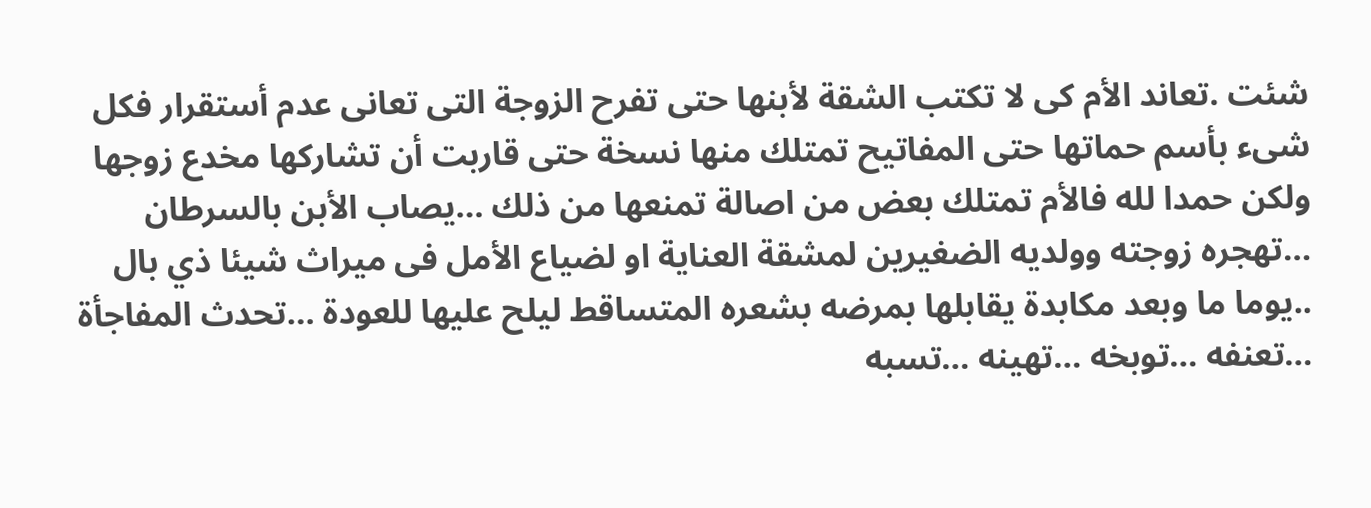شئت .تعاند الأم كى لا تكتب الشقة لأبنها حتى تفرح الزوجة التى تعانى عدم أستقرار فكل شىء بأسم حماتها حتى المفاتيح تمتلك منها نسخة حتى قاربت أن تشاركها مخدع زوجها ولكن حمدا لله فالأم تمتلك بعض من اصالة تمنعها من ذلك …يصاب الأبن بالسرطان …تهجره زوجته وولديه الضغيرين لمشقة العناية او لضياع الأمل فى ميراث شيئا ذي بال ..يوما ما وبعد مكابدة يقابلها بمرضه بشعره المتساقط ليلح عليها للعودة …تحدث المفاجأة …تعنفه …توبخه …تهينه …تسبه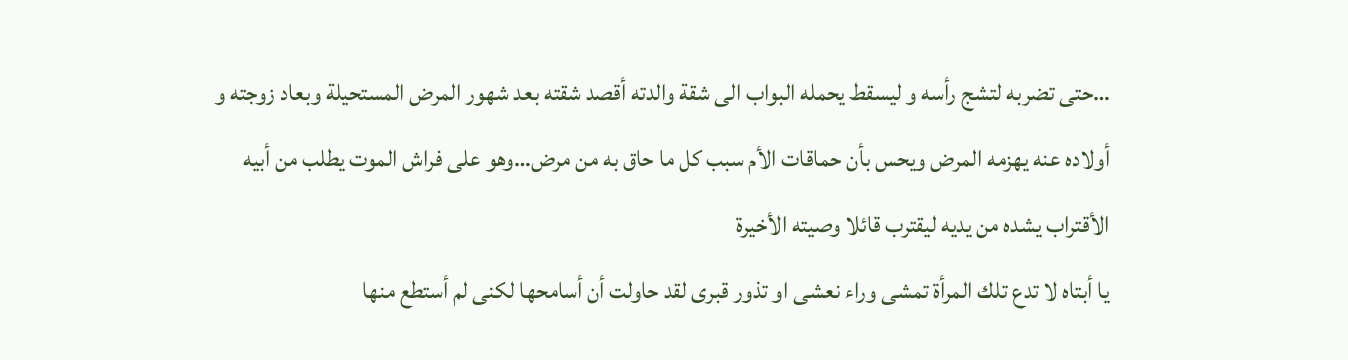…حتى تضربه لتشج رأسه و ليسقط يحمله البواب الى شقة والدته أقصد شقته بعد شهور المرض المستحيلة وبعاد زوجته و أولاده عنه يهزمه المرض ويحس بأن حماقات الأم سبب كل ما حاق به من مرض…وهو على فراش الموت يطلب من أبيه الأقتراب يشده من يديه ليقترب قائلا وصيته الأخيرة
يا أبتاه لا تدع تلك المرأة تمشى وراء نعشى او تذور قبرى لقد حاولت أن أسامحها لكنى لم أستطع منها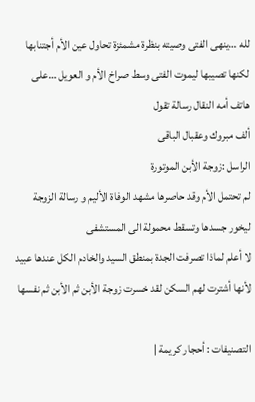لله …ينهى الفتى وصيته بنظرة مشمئزة تحاول عين الأم أجتنابها لكنها تصيبها ليموت الفتى وسط صراخ الأم و العويل …على هاتف أمه النقال رسالة تقول
ألف مبروك وعقبال الباقى
الراسل :زوجة الأبن الموتورة
لم تحتمل الأم وقد حاصرها مشهد الوفاة الأليم و رسالة الزوجة ليخور جسدها وتسقط محمولة الى المستشفى
لا أعلم لماذا تصرفت الجدة بمنطق السيد والخادم الكل عندها عبيد لأنها أشترت لهم السكن لقد خسرت زوجة الأبن ثم الأبن ثم نفسها

التصنيفات : أحجار كريمة |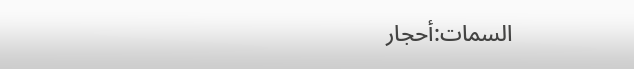السمات:أحجار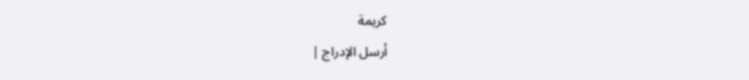كريمة
أرسل الإدراج |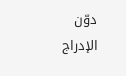دوّن الإدراج